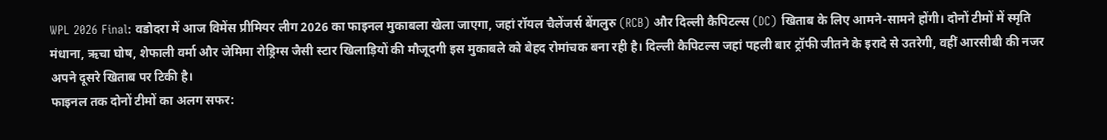WPL 2026 Final: वडोदरा में आज विमेंस प्रीमियर लीग 2026 का फाइनल मुकाबला खेला जाएगा, जहां रॉयल चैलेंजर्स बेंगलुरु (RCB) और दिल्ली कैपिटल्स (DC) खिताब के लिए आमने-सामने होंगी। दोनों टीमों में स्मृति मंधाना, ऋचा घोष, शेफाली वर्मा और जेमिमा रोड्रिग्स जैसी स्टार खिलाड़ियों की मौजूदगी इस मुकाबले को बेहद रोमांचक बना रही है। दिल्ली कैपिटल्स जहां पहली बार ट्रॉफी जीतने के इरादे से उतरेगी, वहीं आरसीबी की नजर अपने दूसरे खिताब पर टिकी है।
फाइनल तक दोनों टीमों का अलग सफर: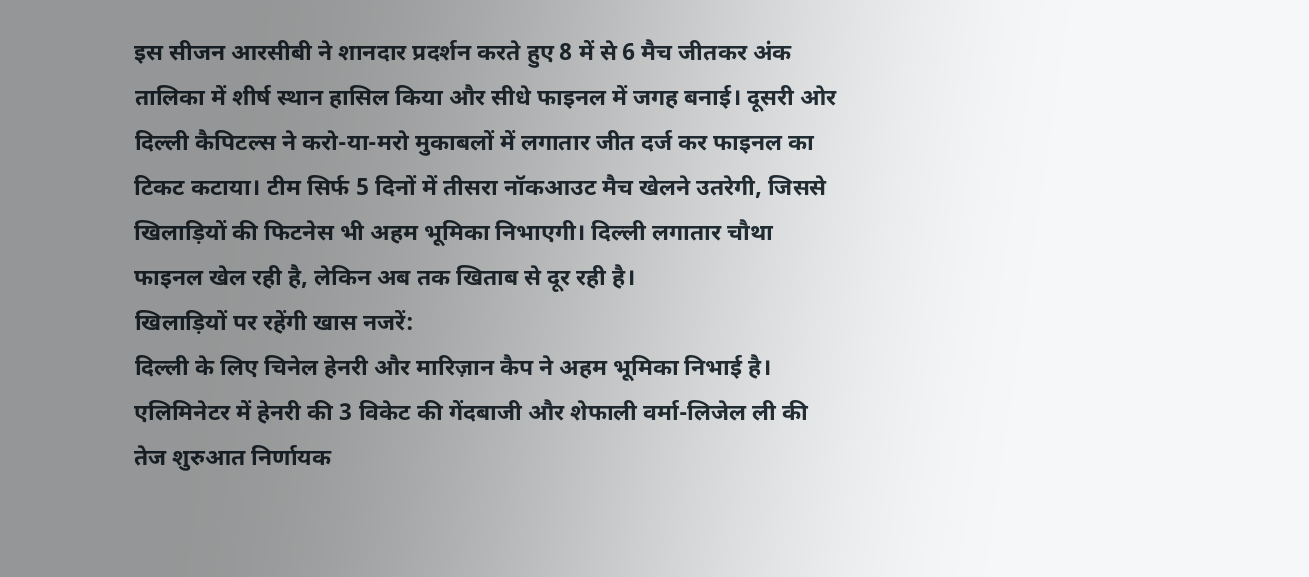इस सीजन आरसीबी ने शानदार प्रदर्शन करते हुए 8 में से 6 मैच जीतकर अंक तालिका में शीर्ष स्थान हासिल किया और सीधे फाइनल में जगह बनाई। दूसरी ओर दिल्ली कैपिटल्स ने करो-या-मरो मुकाबलों में लगातार जीत दर्ज कर फाइनल का टिकट कटाया। टीम सिर्फ 5 दिनों में तीसरा नॉकआउट मैच खेलने उतरेगी, जिससे खिलाड़ियों की फिटनेस भी अहम भूमिका निभाएगी। दिल्ली लगातार चौथा फाइनल खेल रही है, लेकिन अब तक खिताब से दूर रही है।
खिलाड़ियों पर रहेंगी खास नजरें:
दिल्ली के लिए चिनेल हेनरी और मारिज़ान कैप ने अहम भूमिका निभाई है। एलिमिनेटर में हेनरी की 3 विकेट की गेंदबाजी और शेफाली वर्मा-लिजेल ली की तेज शुरुआत निर्णायक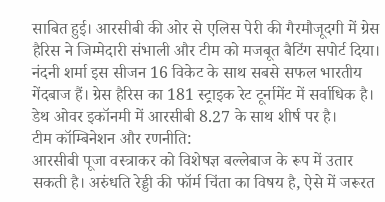साबित हुई। आरसीबी की ओर से एलिस पेरी की गैरमौजूदगी में ग्रेस हैरिस ने जिम्मेदारी संभाली और टीम को मजबूत बैटिंग सपोर्ट दिया। नंदनी शर्मा इस सीजन 16 विकेट के साथ सबसे सफल भारतीय गेंदबाज हैं। ग्रेस हैरिस का 181 स्ट्राइक रेट टूर्नामेंट में सर्वाधिक है। डेथ ओवर इकॉनमी में आरसीबी 8.27 के साथ शीर्ष पर है।
टीम कॉम्बिनेशन और रणनीति:
आरसीबी पूजा वस्त्राकर को विशेषज्ञ बल्लेबाज के रूप में उतार सकती है। अरुंधति रेड्डी की फॉर्म चिंता का विषय है, ऐसे में जरूरत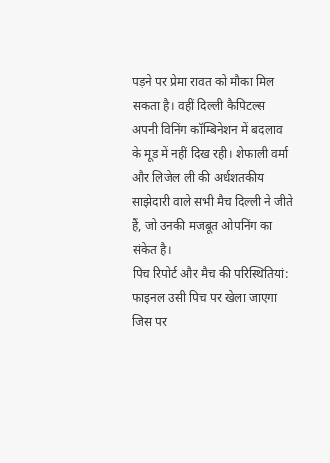पड़ने पर प्रेमा रावत को मौका मिल सकता है। वहीं दिल्ली कैपिटल्स अपनी विनिंग कॉम्बिनेशन में बदलाव के मूड में नहीं दिख रही। शेफाली वर्मा और लिजेल ली की अर्धशतकीय साझेदारी वाले सभी मैच दिल्ली ने जीते हैं, जो उनकी मजबूत ओपनिंग का संकेत है।
पिच रिपोर्ट और मैच की परिस्थितियां:
फाइनल उसी पिच पर खेला जाएगा जिस पर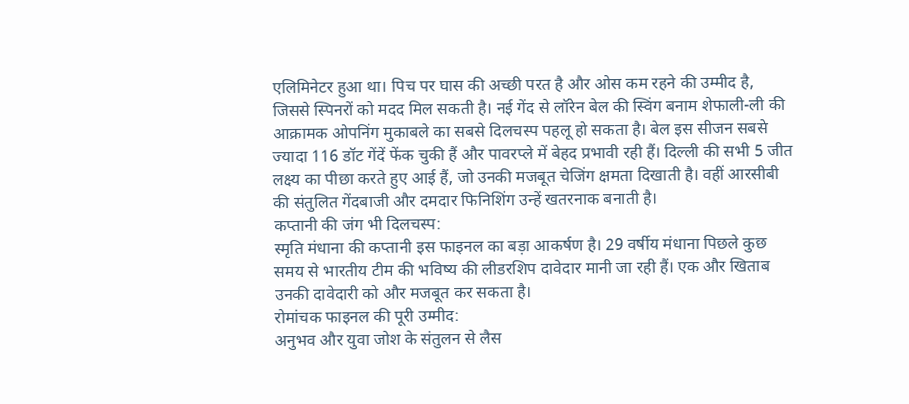एलिमिनेटर हुआ था। पिच पर घास की अच्छी परत है और ओस कम रहने की उम्मीद है, जिससे स्पिनरों को मदद मिल सकती है। नई गेंद से लॉरेन बेल की स्विंग बनाम शेफाली-ली की आक्रामक ओपनिंग मुकाबले का सबसे दिलचस्प पहलू हो सकता है। बेल इस सीजन सबसे ज्यादा 116 डॉट गेंदें फेंक चुकी हैं और पावरप्ले में बेहद प्रभावी रही हैं। दिल्ली की सभी 5 जीत लक्ष्य का पीछा करते हुए आई हैं, जो उनकी मजबूत चेजिंग क्षमता दिखाती है। वहीं आरसीबी की संतुलित गेंदबाजी और दमदार फिनिशिंग उन्हें खतरनाक बनाती है।
कप्तानी की जंग भी दिलचस्प:
स्मृति मंधाना की कप्तानी इस फाइनल का बड़ा आकर्षण है। 29 वर्षीय मंधाना पिछले कुछ समय से भारतीय टीम की भविष्य की लीडरशिप दावेदार मानी जा रही हैं। एक और खिताब उनकी दावेदारी को और मजबूत कर सकता है।
रोमांचक फाइनल की पूरी उम्मीद:
अनुभव और युवा जोश के संतुलन से लैस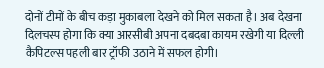दोनों टीमों के बीच कड़ा मुकाबला देखने को मिल सकता है। अब देखना दिलचस्प होगा कि क्या आरसीबी अपना दबदबा कायम रखेगी या दिल्ली कैपिटल्स पहली बार ट्रॉफी उठाने में सफल होगी।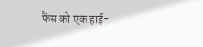फैंस को एक हाई-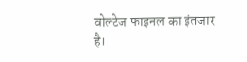वोल्टेज फाइनल का इंतजार है।